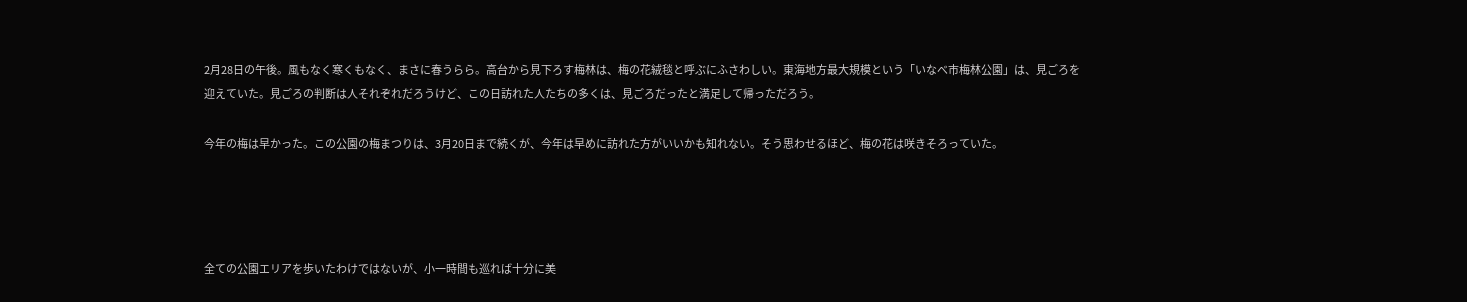2月28日の午後。風もなく寒くもなく、まさに春うらら。高台から見下ろす梅林は、梅の花絨毯と呼ぶにふさわしい。東海地方最大規模という「いなべ市梅林公園」は、見ごろを迎えていた。見ごろの判断は人それぞれだろうけど、この日訪れた人たちの多くは、見ごろだったと満足して帰っただろう。

今年の梅は早かった。この公園の梅まつりは、3月20日まで続くが、今年は早めに訪れた方がいいかも知れない。そう思わせるほど、梅の花は咲きそろっていた。




全ての公園エリアを歩いたわけではないが、小一時間も巡れば十分に美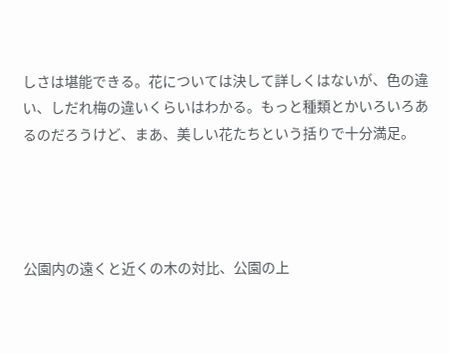しさは堪能できる。花については決して詳しくはないが、色の違い、しだれ梅の違いくらいはわかる。もっと種類とかいろいろあるのだろうけど、まあ、美しい花たちという括りで十分満足。




公園内の遠くと近くの木の対比、公園の上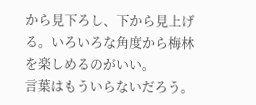から見下ろし、下から見上げる。いろいろな角度から梅林を楽しめるのがいい。
言葉はもういらないだろう。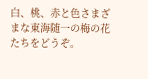白、桃、赤と色さまざまな東海随一の梅の花たちをどうぞ。